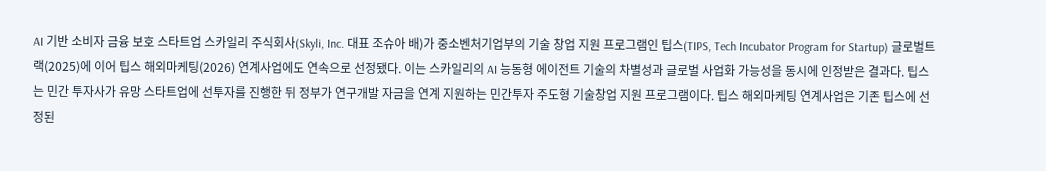AI 기반 소비자 금융 보호 스타트업 스카일리 주식회사(Skyli, Inc. 대표 조슈아 배)가 중소벤처기업부의 기술 창업 지원 프로그램인 팁스(TIPS, Tech Incubator Program for Startup) 글로벌트랙(2025)에 이어 팁스 해외마케팅(2026) 연계사업에도 연속으로 선정됐다. 이는 스카일리의 AI 능동형 에이전트 기술의 차별성과 글로벌 사업화 가능성을 동시에 인정받은 결과다. 팁스는 민간 투자사가 유망 스타트업에 선투자를 진행한 뒤 정부가 연구개발 자금을 연계 지원하는 민간투자 주도형 기술창업 지원 프로그램이다. 팁스 해외마케팅 연계사업은 기존 팁스에 선정된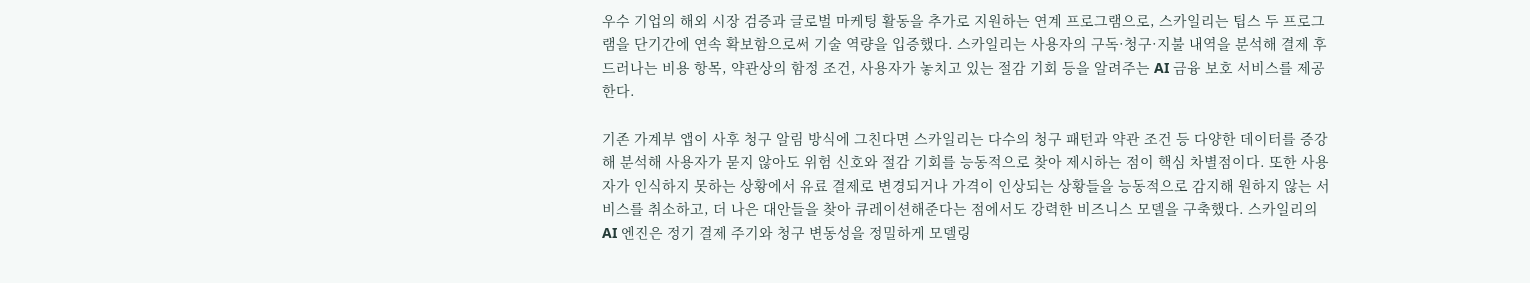우수 기업의 해외 시장 검증과 글로벌 마케팅 활동을 추가로 지원하는 연계 프로그램으로, 스카일리는 팁스 두 프로그램을 단기간에 연속 확보함으로써 기술 역량을 입증했다. 스카일리는 사용자의 구독·청구·지불 내역을 분석해 결제 후 드러나는 비용 항목, 약관상의 함정 조건, 사용자가 놓치고 있는 절감 기회 등을 알려주는 AI 금융 보호 서비스를 제공한다.

기존 가계부 앱이 사후 청구 알림 방식에 그친다면 스카일리는 다수의 청구 패턴과 약관 조건 등 다양한 데이터를 증강해 분석해 사용자가 묻지 않아도 위험 신호와 절감 기회를 능동적으로 찾아 제시하는 점이 핵심 차별점이다. 또한 사용자가 인식하지 못하는 상황에서 유료 결제로 변경되거나 가격이 인상되는 상황들을 능동적으로 감지해 원하지 않는 서비스를 취소하고, 더 나은 대안들을 찾아 큐레이션해준다는 점에서도 강력한 비즈니스 모델을 구축했다. 스카일리의 AI 엔진은 정기 결제 주기와 청구 변동성을 정밀하게 모델링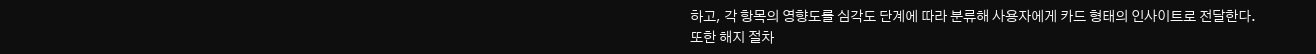하고, 각 항목의 영향도를 심각도 단계에 따라 분류해 사용자에게 카드 형태의 인사이트로 전달한다.
또한 해지 절차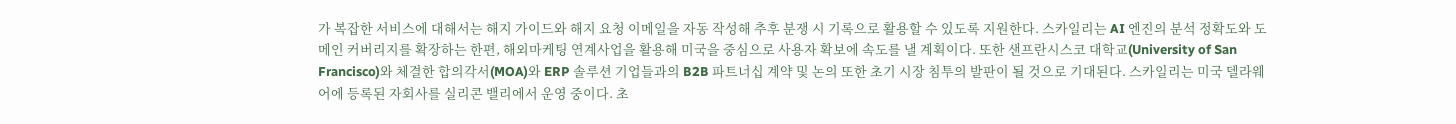가 복잡한 서비스에 대해서는 해지 가이드와 해지 요청 이메일을 자동 작성해 추후 분쟁 시 기록으로 활용할 수 있도록 지원한다. 스카일리는 AI 엔진의 분석 정확도와 도메인 커버리지를 확장하는 한편, 해외마케팅 연계사업을 활용해 미국을 중심으로 사용자 확보에 속도를 낼 계획이다. 또한 샌프란시스코 대학교(University of San Francisco)와 체결한 합의각서(MOA)와 ERP 솔루션 기업들과의 B2B 파트너십 계약 및 논의 또한 초기 시장 침투의 발판이 될 것으로 기대된다. 스카일리는 미국 델라웨어에 등록된 자회사를 실리콘 밸리에서 운영 중이다. 초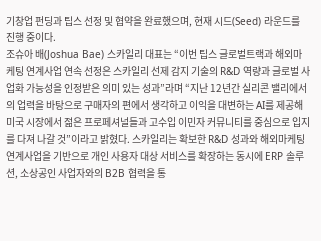기창업 펀딩과 팁스 선정 및 협약을 완료했으며, 현재 시드(Seed) 라운드를 진행 중이다.
조슈아 배(Joshua Bae) 스카일리 대표는 “이번 팁스 글로벌트랙과 해외마케팅 연계사업 연속 선정은 스카일리 선제 감지 기술의 R&D 역량과 글로벌 사업화 가능성을 인정받은 의미 있는 성과”라며 “지난 12년간 실리콘 밸리에서의 업력을 바탕으로 구매자의 편에서 생각하고 이익을 대변하는 AI를 제공해 미국 시장에서 젊은 프로페셔널들과 고수입 이민자 커뮤니티를 중심으로 입지를 다져 나갈 것”이라고 밝혔다. 스카일리는 확보한 R&D 성과와 해외마케팅 연계사업을 기반으로 개인 사용자 대상 서비스를 확장하는 동시에 ERP 솔루션, 소상공인 사업자와의 B2B 협력을 통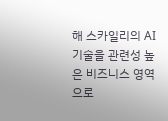해 스카일리의 AI 기술을 관련성 높은 비즈니스 영역으로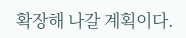확장해 나갈 계획이다.